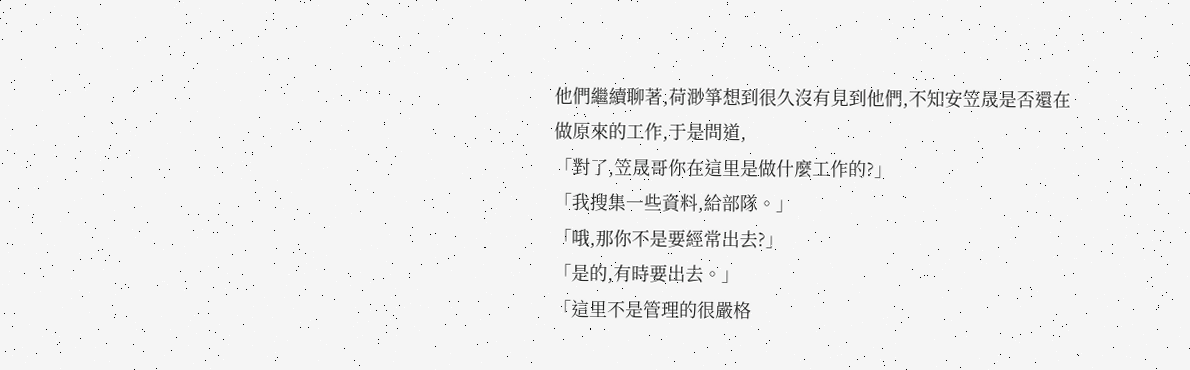他們繼續聊著,荷渺箏想到很久沒有見到他們,不知安笠晟是否還在做原來的工作,于是問道,
「對了,笠晟哥你在這里是做什麼工作的?」
「我搜集一些資料,給部隊。」
「哦,那你不是要經常出去?」
「是的,有時要出去。」
「這里不是管理的很嚴格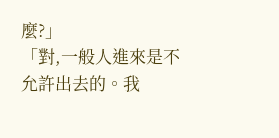麼?」
「對,一般人進來是不允許出去的。我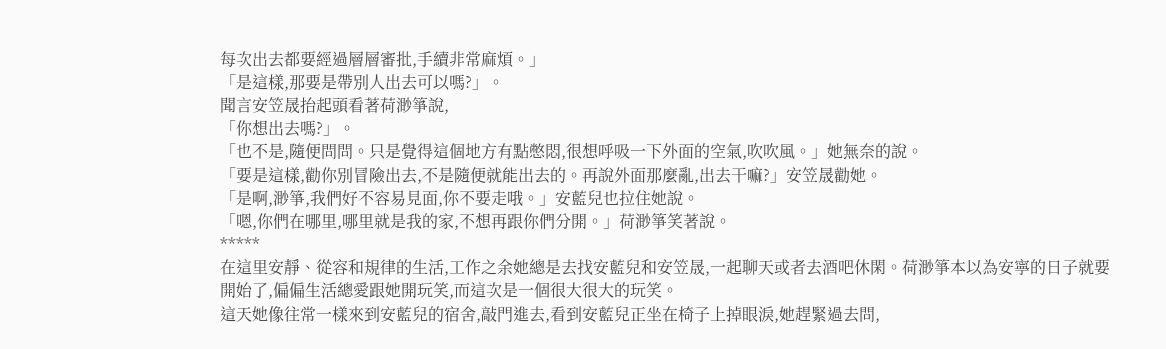每次出去都要經過層層審批,手續非常麻煩。」
「是這樣,那要是帶別人出去可以嗎?」。
聞言安笠晟抬起頭看著荷渺箏說,
「你想出去嗎?」。
「也不是,隨便問問。只是覺得這個地方有點憋悶,很想呼吸一下外面的空氣,吹吹風。」她無奈的說。
「要是這樣,勸你別冒險出去,不是隨便就能出去的。再說外面那麼亂,出去干嘛?」安笠晟勸她。
「是啊,渺箏,我們好不容易見面,你不要走哦。」安藍兒也拉住她說。
「嗯,你們在哪里,哪里就是我的家,不想再跟你們分開。」荷渺箏笑著說。
*****
在這里安靜、從容和規律的生活,工作之余她總是去找安藍兒和安笠晟,一起聊天或者去酒吧休閑。荷渺箏本以為安寧的日子就要開始了,偏偏生活總愛跟她開玩笑,而這次是一個很大很大的玩笑。
這天她像往常一樣來到安藍兒的宿舍,敲門進去,看到安藍兒正坐在椅子上掉眼淚,她趕緊過去問,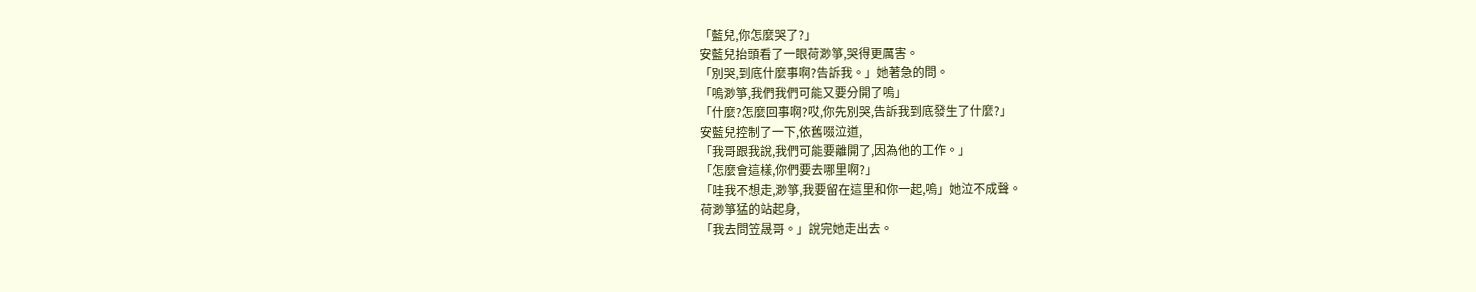「藍兒,你怎麼哭了?」
安藍兒抬頭看了一眼荷渺箏,哭得更厲害。
「別哭,到底什麼事啊?告訴我。」她著急的問。
「嗚渺箏,我們我們可能又要分開了嗚」
「什麼?怎麼回事啊?哎,你先別哭,告訴我到底發生了什麼?」
安藍兒控制了一下,依舊啜泣道,
「我哥跟我說,我們可能要離開了,因為他的工作。」
「怎麼會這樣,你們要去哪里啊?」
「哇我不想走,渺箏,我要留在這里和你一起,嗚」她泣不成聲。
荷渺箏猛的站起身,
「我去問笠晟哥。」說完她走出去。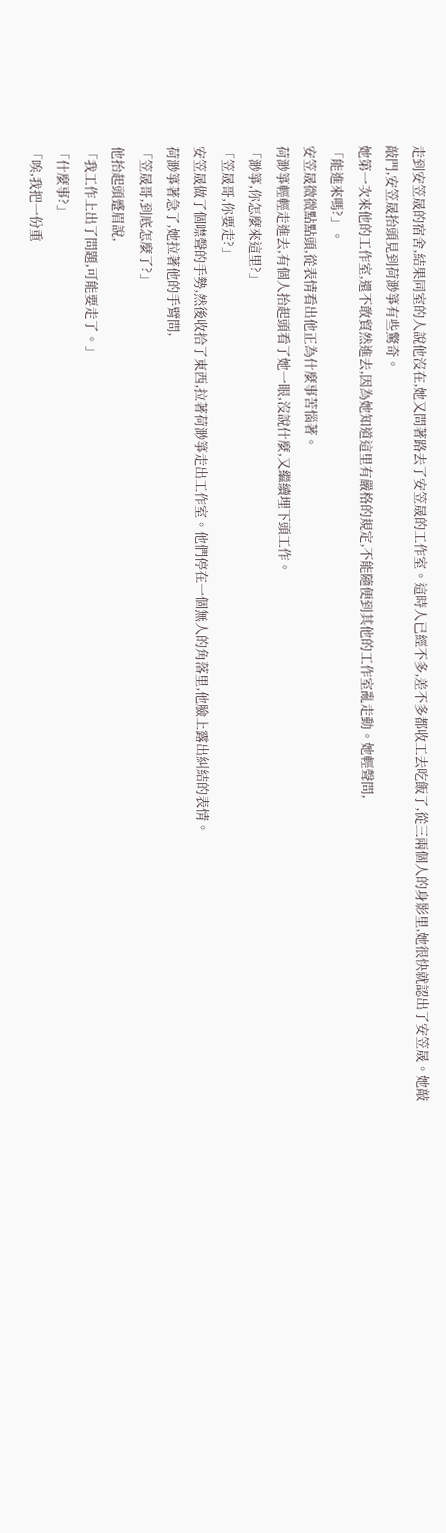走到安笠晟的宿舍,結果同室的人說他沒在,她又問著路去了安笠晟的工作室。這時人已經不多,差不多都收工去吃飯了,從三兩個人的身影里,她很快就認出了安笠晟。她敲敲門,安笠晟抬頭見到荷渺箏有些驚奇。
她第一次來他的工作室,還不敢貿然進去,因為她知道這里有嚴格的規定,不能隨便到其他的工作室亂走動。她輕聲問,
「能進來嗎?」。
安笠晟微微點點頭,從表情看出他正為什麼事苦惱著。
荷渺箏輕輕走進去,有個人抬起頭看了她一眼,沒說什麼,又繼續埋下頭工作。
「渺箏,你怎麼來這里?」
「笠晟哥,你要走?」
安笠晟做了個噤聲的手勢,然後收拾了東西,拉著荷渺箏走出工作室。他們停在一個無人的角落里,他臉上露出糾結的表情。
荷渺箏著急了,她拉著他的手臂問,
「笠晟哥,到底怎麼了?」
他抬起頭蹙眉說,
「我工作上出了問題,可能要走了。」
「什麼事?」
「唉,我把一份重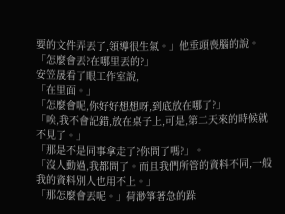要的文件弄丟了,領導很生氣。」他垂頭喪腦的說。
「怎麼會丟?在哪里丟的?」
安笠晟看了眼工作室說,
「在里面。」
「怎麼會呢,你好好想想呀,到底放在哪了?」
「唉,我不會記錯,放在桌子上,可是,第二天來的時候就不見了。」
「那是不是同事拿走了?你問了嗎?」。
「沒人動過,我都問了。而且我們所管的資料不同,一般我的資料別人也用不上。」
「那怎麼會丟呢。」荷渺箏著急的跺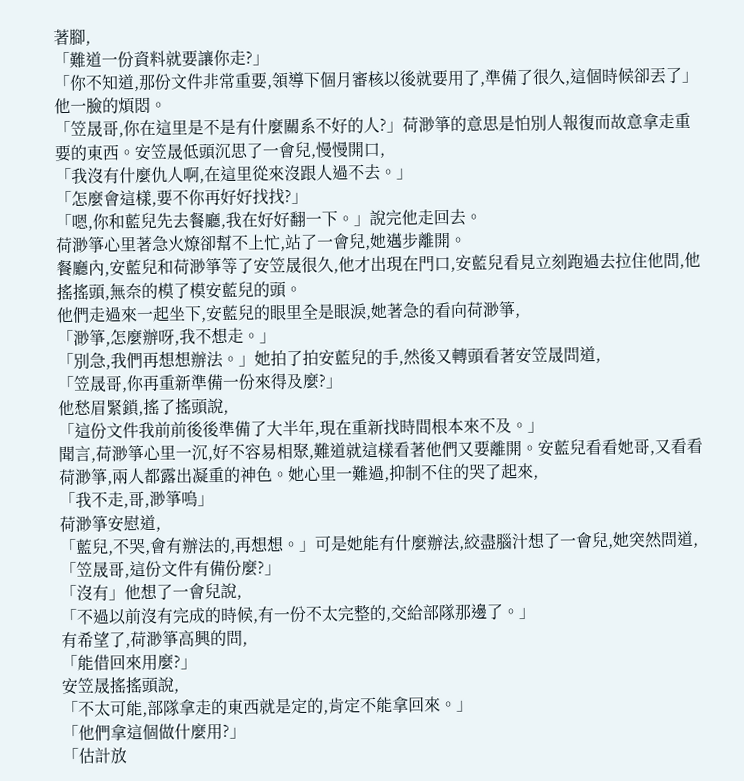著腳,
「難道一份資料就要讓你走?」
「你不知道,那份文件非常重要,領導下個月審核以後就要用了,準備了很久,這個時候卻丟了」他一臉的煩悶。
「笠晟哥,你在這里是不是有什麼關系不好的人?」荷渺箏的意思是怕別人報復而故意拿走重要的東西。安笠晟低頭沉思了一會兒,慢慢開口,
「我沒有什麼仇人啊,在這里從來沒跟人過不去。」
「怎麼會這樣,要不你再好好找找?」
「嗯,你和藍兒先去餐廳,我在好好翻一下。」說完他走回去。
荷渺箏心里著急火燎卻幫不上忙,站了一會兒,她邁步離開。
餐廳內,安藍兒和荷渺箏等了安笠晟很久,他才出現在門口,安藍兒看見立刻跑過去拉住他問,他搖搖頭,無奈的模了模安藍兒的頭。
他們走過來一起坐下,安藍兒的眼里全是眼淚,她著急的看向荷渺箏,
「渺箏,怎麼辦呀,我不想走。」
「別急,我們再想想辦法。」她拍了拍安藍兒的手,然後又轉頭看著安笠晟問道,
「笠晟哥,你再重新準備一份來得及麼?」
他愁眉緊鎖,搖了搖頭說,
「這份文件我前前後後準備了大半年,現在重新找時間根本來不及。」
聞言,荷渺箏心里一沉,好不容易相聚,難道就這樣看著他們又要離開。安藍兒看看她哥,又看看荷渺箏,兩人都露出凝重的神色。她心里一難過,抑制不住的哭了起來,
「我不走,哥,渺箏嗚」
荷渺箏安慰道,
「藍兒,不哭,會有辦法的,再想想。」可是她能有什麼辦法,絞盡腦汁想了一會兒,她突然問道,
「笠晟哥,這份文件有備份麼?」
「沒有」他想了一會兒說,
「不過以前沒有完成的時候,有一份不太完整的,交給部隊那邊了。」
有希望了,荷渺箏高興的問,
「能借回來用麼?」
安笠晟搖搖頭說,
「不太可能,部隊拿走的東西就是定的,肯定不能拿回來。」
「他們拿這個做什麼用?」
「估計放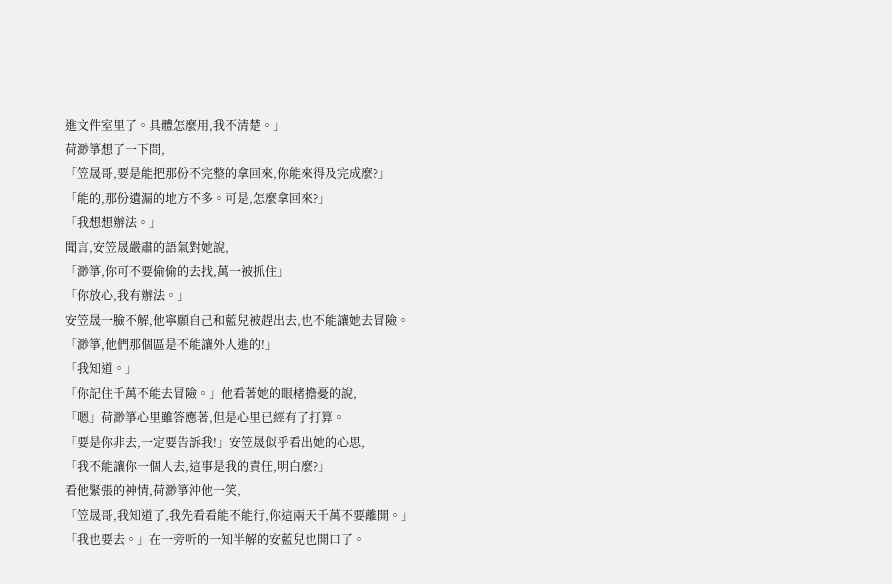進文件室里了。具體怎麼用,我不清楚。」
荷渺箏想了一下問,
「笠晟哥,要是能把那份不完整的拿回來,你能來得及完成麼?」
「能的,那份遺漏的地方不多。可是,怎麼拿回來?」
「我想想辦法。」
聞言,安笠晟嚴肅的語氣對她說,
「渺箏,你可不要偷偷的去找,萬一被抓住」
「你放心,我有辦法。」
安笠晟一臉不解,他寧願自己和藍兒被趕出去,也不能讓她去冒險。
「渺箏,他們那個區是不能讓外人進的!」
「我知道。」
「你記住千萬不能去冒險。」他看著她的眼楮擔憂的說,
「嗯」荷渺箏心里雖答應著,但是心里已經有了打算。
「要是你非去,一定要告訴我!」安笠晟似乎看出她的心思,
「我不能讓你一個人去,這事是我的責任,明白麼?」
看他緊張的神情,荷渺箏沖他一笑,
「笠晟哥,我知道了,我先看看能不能行,你這兩天千萬不要離開。」
「我也要去。」在一旁听的一知半解的安藍兒也開口了。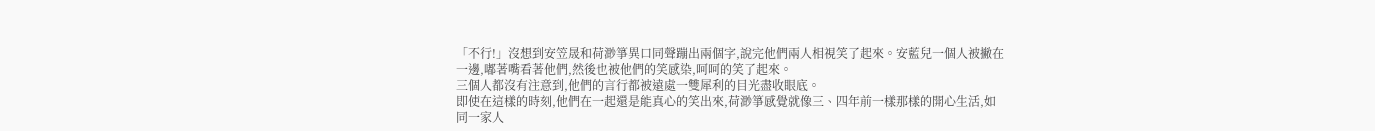「不行!」沒想到安笠晟和荷渺箏異口同聲蹦出兩個字,說完他們兩人相視笑了起來。安藍兒一個人被撇在一邊,嘟著嘴看著他們,然後也被他們的笑感染,呵呵的笑了起來。
三個人都沒有注意到,他們的言行都被遠處一雙犀利的目光盡收眼底。
即使在這樣的時刻,他們在一起還是能真心的笑出來,荷渺箏感覺就像三、四年前一樣那樣的開心生活,如同一家人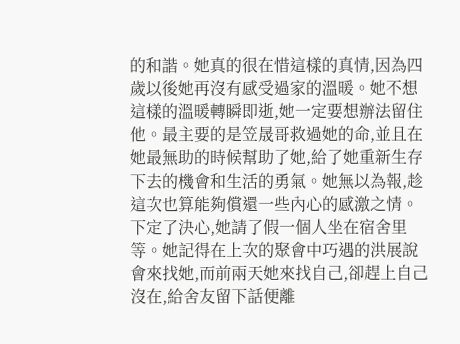的和諧。她真的很在惜這樣的真情,因為四歲以後她再沒有感受過家的溫暖。她不想這樣的溫暖轉瞬即逝,她一定要想辦法留住他。最主要的是笠晟哥救過她的命,並且在她最無助的時候幫助了她,給了她重新生存下去的機會和生活的勇氣。她無以為報,趁這次也算能夠償還一些內心的感激之情。
下定了決心,她請了假一個人坐在宿舍里等。她記得在上次的聚會中巧遇的洪展說會來找她,而前兩天她來找自己,卻趕上自己沒在,給舍友留下話便離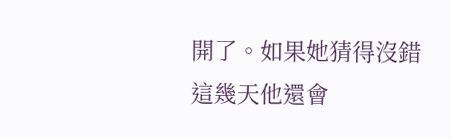開了。如果她猜得沒錯這幾天他還會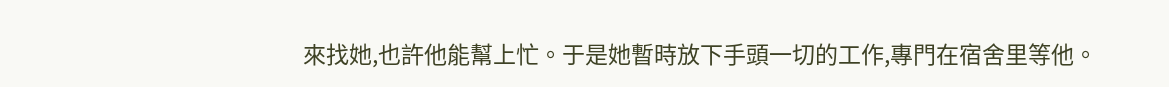來找她,也許他能幫上忙。于是她暫時放下手頭一切的工作,專門在宿舍里等他。